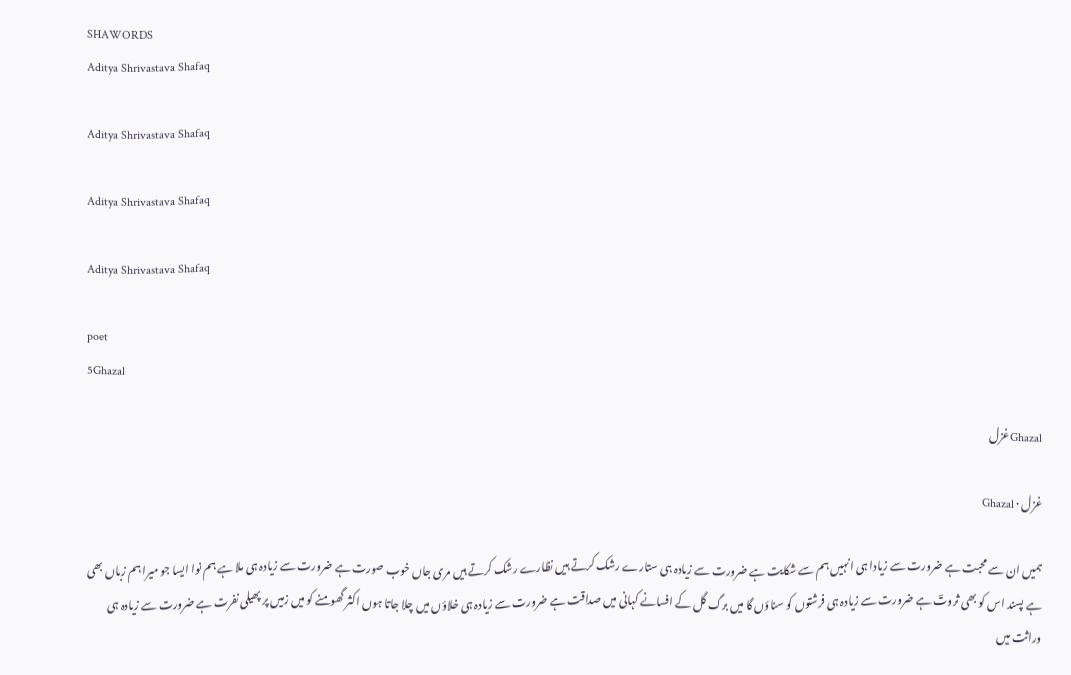SHAWORDS
Aditya Shrivastava Shafaq

Aditya Shrivastava Shafaq

Aditya Shrivastava Shafaq

Aditya Shrivastava Shafaq

poet
5Ghazal

Ghazalغزل

غزل · Ghazal

ہمیں ان سے محبت ہے ضرورت سے زیادا ہی انہیں ہم سے شکایت ہے ضرورت سے زیادہ ہی ستارے رشک کرتے ہیں نظارے رشک کرتے ہیں مری جاں خوب صورت ہے ضرورت سے زیادہ ہی ملا ہے ہم نوا ایسا جو میرا ہم زباں بھی ہے پسند اس کو بھی ثروتؔ ہے ضرورت سے زیادہ ہی فرشتوں کو سناؤں گا میں برگ گل کے افسانے کہانی میں صداقت ہے ضرورت سے زیادہ ہی خلاؤں میں چلا جاتا ہوں اکثر گھومنے کو میں زمیں پر پھیلی نفرت ہے ضرورت سے زیادہ ہی وراثت میں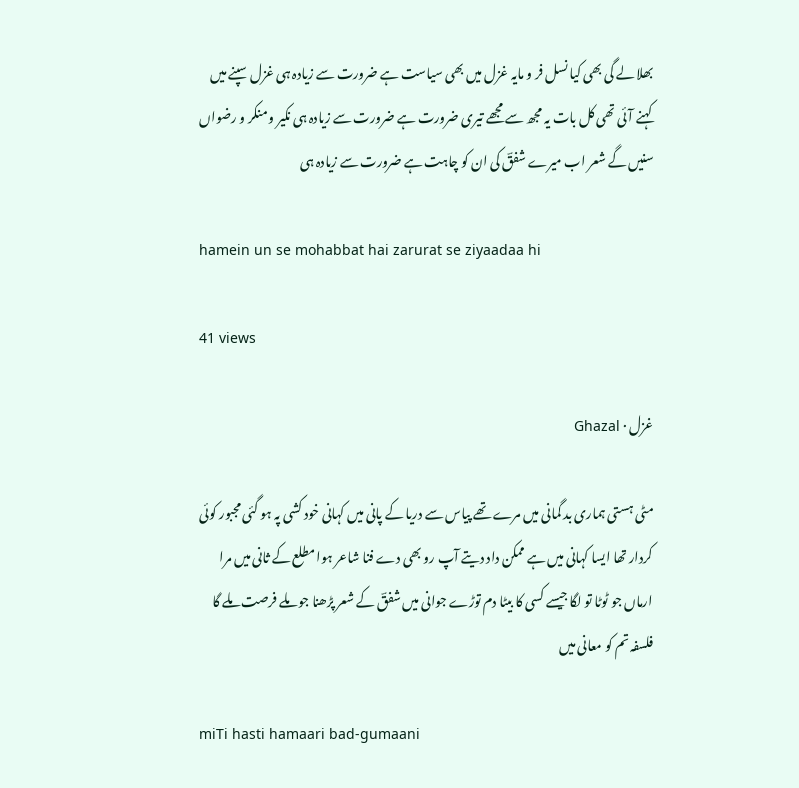بھلا لے گی بھی کیا نسل فر و مایہ غزل میں بھی سیاست ہے ضرورت سے زیادہ ہی غزل سپنے میں کہنے آئی تھی کل بات یہ مجھ سے مجھے تیری ضرورت ہے ضرورت سے زیادہ ہی نکیر و منکر و رضواں سنیں گے شعر اب میرے شفقؔ کی ان کو چاہت ہے ضرورت سے زیادہ ہی

hamein un se mohabbat hai zarurat se ziyaadaa hi

41 views

غزل · Ghazal

مٹی ہستی ہماری بد گمانی میں مرے تھے پیاس سے دریا کے پانی میں کہانی خود کشی پہ ہو گئی مجبور کوئی کردار تھا ایسا کہانی میں ہے ممکن داد دیتے آپ رو بھی دے فنا شاعر ہوا مطلع کے ثانی میں مرا ارماں جو ٹوٹا تو لگا جیسے کسی کا بیٹا دم توڑے جوانی میں شفقؔ کے شعر پڑھنا جو ملے فرصت ملے گا فلسفہ تم کو معانی میں

miTi hasti hamaari bad-gumaani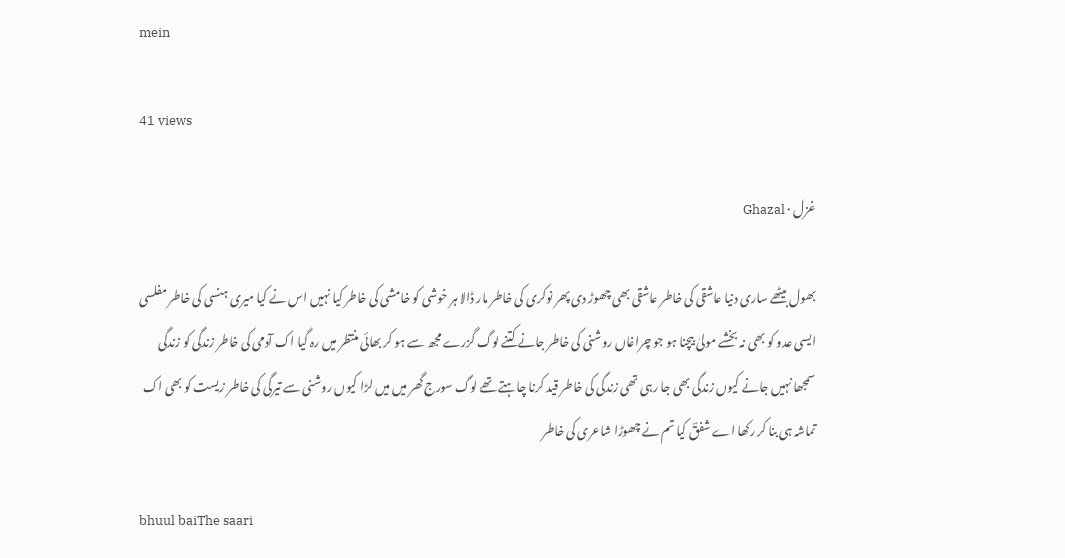mein

41 views

غزل · Ghazal

بھول بیٹھے ساری دنیا عاشقی کی خاطر عاشقی بھی چھوڑ دی پھر نوکری کی خاطر مار ڈالا ہر خوشی کو خامشی کی خاطر کیا نہیں اس نے کیا میری ہنسی کی خاطر مفلسی ایسی عدو کو بھی نہ بخشے مولیٰ بیچنا ہو جو چراغاں روشنی کی خاطر جانے کتنے لوگ گزرے مجھ سے ہو کر بھائی منتظر میں رہ گیا اک آدمی کی خاطر زندگی کو زندگی سمجھا نہیں جانے کیوں زندگی بھی جا رہی تھی زندگی کی خاطر قید کرنا چاہتے تھے لوگ سورج گھر میں میں لڑا کیوں روشنی سے تیرگی کی خاطر زیست کو بھی اک تماشہ ہی بنا کر رکھا اے شفقؔ کیا تم نے چھوڑا شاعری کی خاطر

bhuul baiThe saari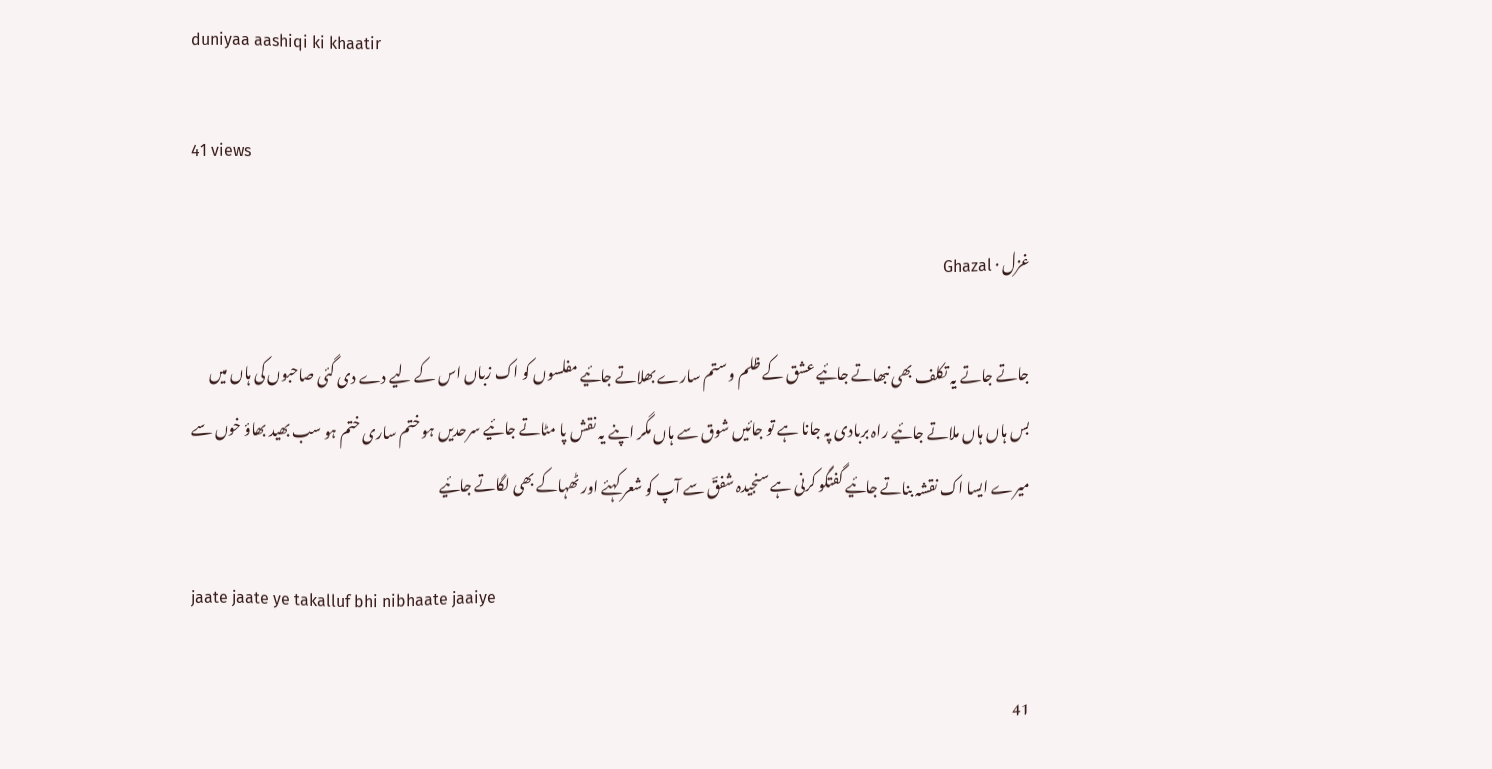duniyaa aashiqi ki khaatir

41 views

غزل · Ghazal

جاتے جاتے یہ تکلف بھی نبھاتے جائیے عشق کے ظلم و ستم سارے بھلاتے جائیے مفلسوں کو اک زباں اس کے لیے دے دی گئی صاحبوں کی ہاں میں بس ہاں ہاں ملاتے جائیے راہ بربادی پہ جانا ہے تو جائیں شوق سے ہاں مگر اپنے یہ نقش پا مٹاتے جائیے سرحدیں ہو ختم ساری ختم ہو سب بھید بھاؤ خوں سے میرے ایسا اک نقشہ بناتے جائیے گفتگو کرنی ہے سنجیدہ شفقؔ سے آپ کو شعر کہئے اور ٹھہاکے بھی لگاتے جائیے

jaate jaate ye takalluf bhi nibhaate jaaiye

41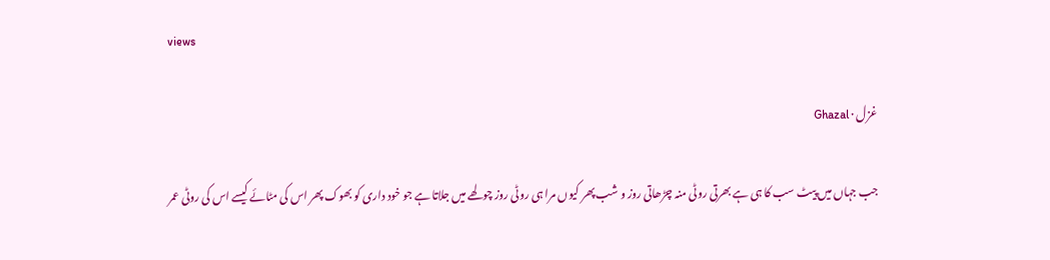views

غزل · Ghazal

جب جہاں میں پیٹ سب کا ہی ہے بھرتی روٹی منہ چڑھاتی روز و شب پھر کیوں مرا ہی روٹی روز چولھے میں جلاتا ہے جو خود داری کو بھوک پھر اس کی مٹائے کیسے اس کی روٹی عمر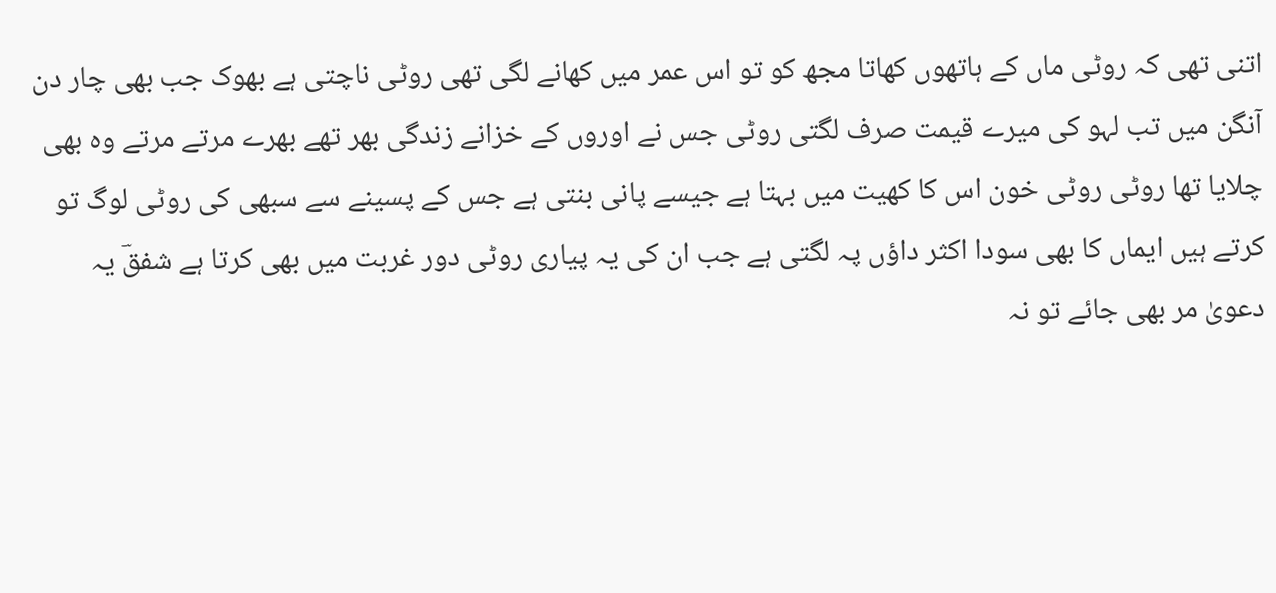اتنی تھی کہ روٹی ماں کے ہاتھوں کھاتا مجھ کو تو اس عمر میں کھانے لگی تھی روٹی ناچتی ہے بھوک جب بھی چار دن آنگن میں تب لہو کی میرے قیمت صرف لگتی روٹی جس نے اوروں کے خزانے زندگی بھر تھے بھرے مرتے مرتے وہ بھی چلایا تھا روٹی روٹی خون اس کا کھیت میں بہتا ہے جیسے پانی بنتی ہے جس کے پسینے سے سبھی کی روٹی لوگ تو کرتے ہیں ایماں کا بھی سودا اکثر داؤں پہ لگتی ہے جب ان کی یہ پیاری روٹی دور غربت میں بھی کرتا ہے شفقؔ یہ دعویٰ مر بھی جائے تو نہ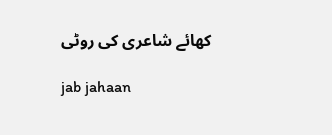کھائے شاعری کی روٹی

jab jahaan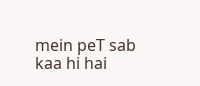mein peT sab kaa hi hai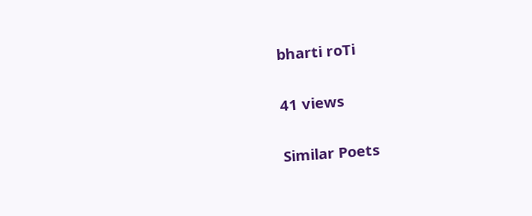bharti roTi

41 views

Similar Poets